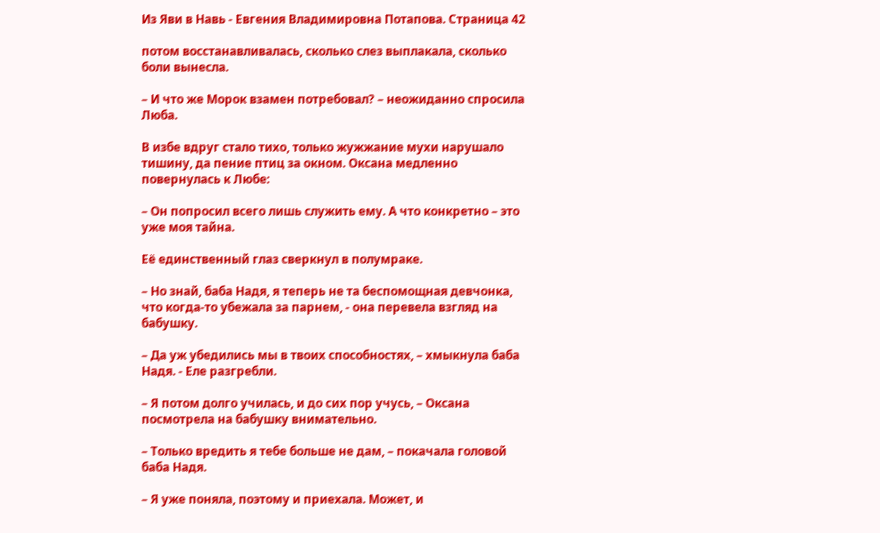Из Яви в Навь - Евгения Владимировна Потапова. Страница 42

потом восстанавливалась, сколько слез выплакала, сколько боли вынесла.

– И что же Морок взамен потребовал? – неожиданно спросила Люба.

В избе вдруг стало тихо, только жужжание мухи нарушало тишину, да пение птиц за окном. Оксана медленно повернулась к Любе:

– Он попросил всего лишь служить ему. А что конкретно – это уже моя тайна.

Её единственный глаз сверкнул в полумраке.

– Но знай, баба Надя, я теперь не та беспомощная девчонка, что когда-то убежала за парнем, - она перевела взгляд на бабушку.

– Да уж убедились мы в твоих способностях, – хмыкнула баба Надя. - Еле разгребли.

– Я потом долго училась, и до сих пор учусь, – Оксана посмотрела на бабушку внимательно.

– Только вредить я тебе больше не дам, – покачала головой баба Надя.

– Я уже поняла, поэтому и приехала. Может, и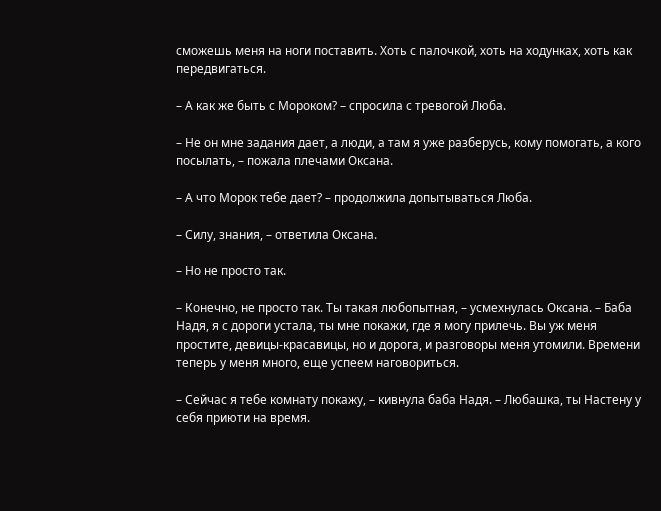сможешь меня на ноги поставить. Хоть с палочкой, хоть на ходунках, хоть как передвигаться.

– А как же быть с Мороком? – спросила с тревогой Люба.

– Не он мне задания дает, а люди, а там я уже разберусь, кому помогать, а кого посылать, – пожала плечами Оксана.

– А что Морок тебе дает? – продолжила допытываться Люба.

– Силу, знания, – ответила Оксана.

– Но не просто так.

– Конечно, не просто так. Ты такая любопытная, – усмехнулась Оксана. – Баба Надя, я с дороги устала, ты мне покажи, где я могу прилечь. Вы уж меня простите, девицы-красавицы, но и дорога, и разговоры меня утомили. Времени теперь у меня много, еще успеем наговориться.

– Сейчас я тебе комнату покажу, – кивнула баба Надя. – Любашка, ты Настену у себя приюти на время.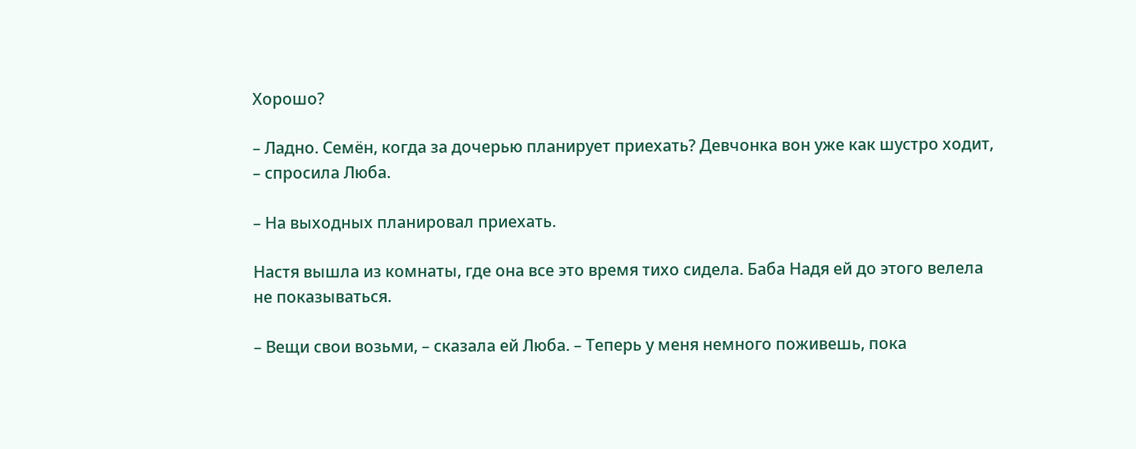Хорошо?

– Ладно. Семён, когда за дочерью планирует приехать? Девчонка вон уже как шустро ходит, – спросила Люба.

– На выходных планировал приехать.

Настя вышла из комнаты, где она все это время тихо сидела. Баба Надя ей до этого велела не показываться.

– Вещи свои возьми, – сказала ей Люба. – Теперь у меня немного поживешь, пока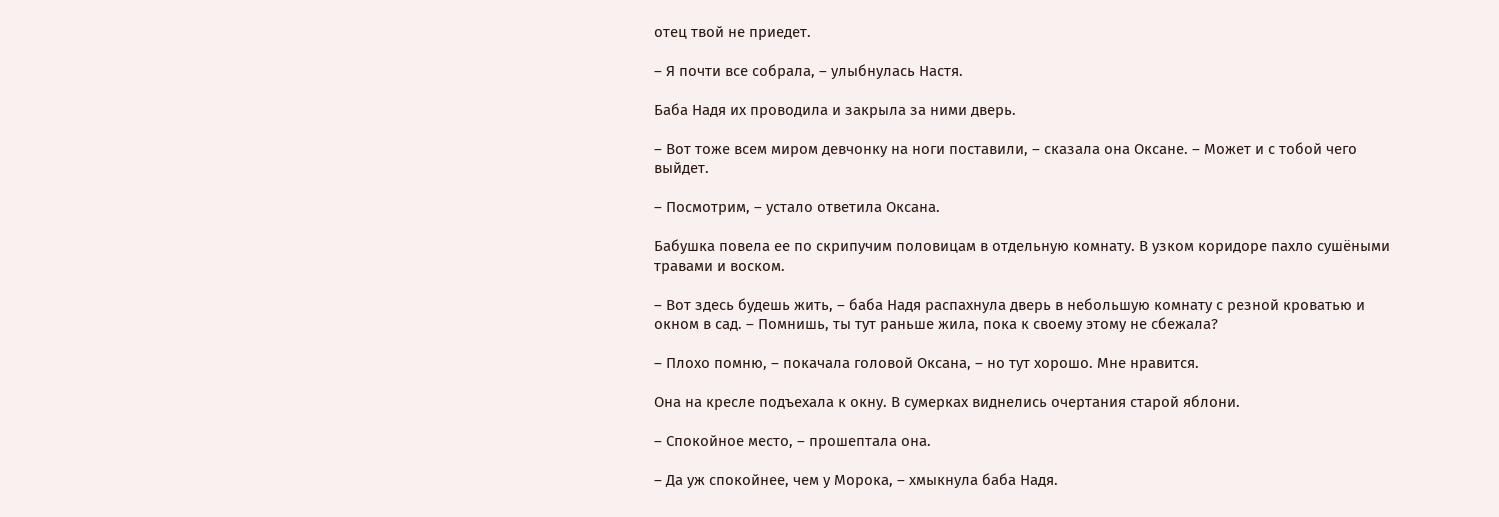отец твой не приедет.

– Я почти все собрала, – улыбнулась Настя.

Баба Надя их проводила и закрыла за ними дверь.

– Вот тоже всем миром девчонку на ноги поставили, – сказала она Оксане. – Может и с тобой чего выйдет.

– Посмотрим, – устало ответила Оксана.

Бабушка повела ее по скрипучим половицам в отдельную комнату. В узком коридоре пахло сушёными травами и воском.

– Вот здесь будешь жить, – баба Надя распахнула дверь в небольшую комнату с резной кроватью и окном в сад. – Помнишь, ты тут раньше жила, пока к своему этому не сбежала?

– Плохо помню, – покачала головой Оксана, – но тут хорошо. Мне нравится.

Она на кресле подъехала к окну. В сумерках виднелись очертания старой яблони.

– Спокойное место, – прошептала она.

– Да уж спокойнее, чем у Морока, – хмыкнула баба Надя.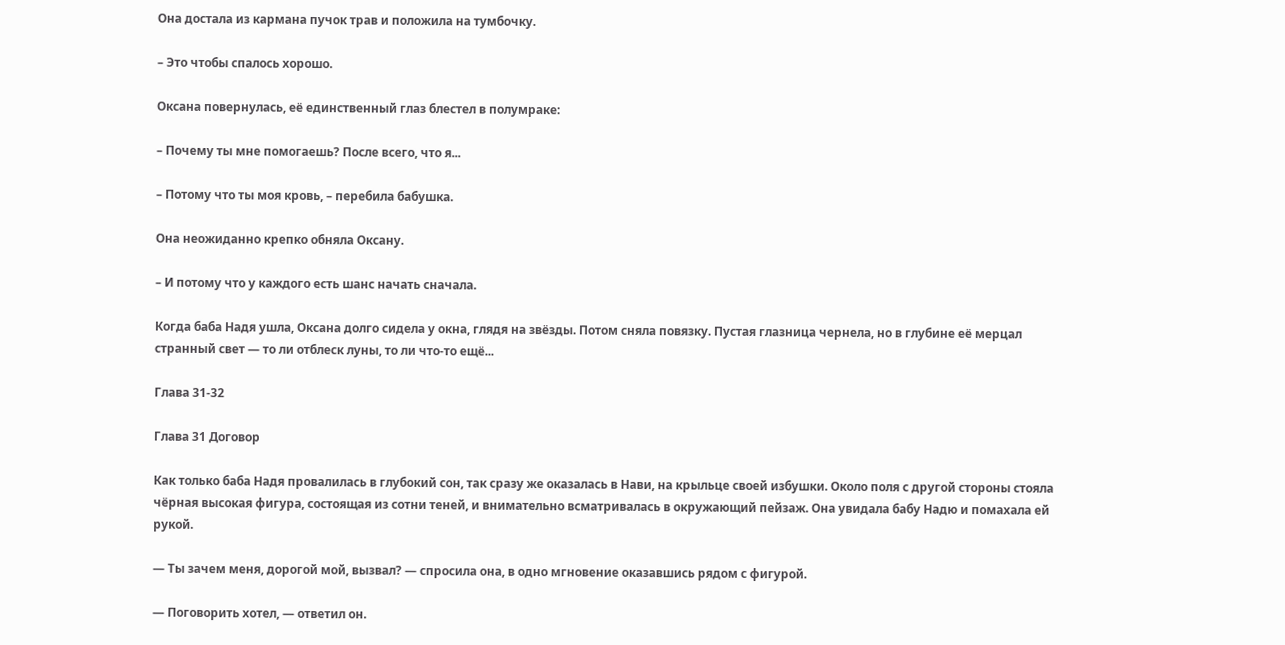Она достала из кармана пучок трав и положила на тумбочку.

– Это чтобы спалось хорошо.

Оксана повернулась, её единственный глаз блестел в полумраке:

– Почему ты мне помогаешь? После всего, что я...

– Потому что ты моя кровь, – перебила бабушка.

Она неожиданно крепко обняла Оксану.

– И потому что у каждого есть шанс начать сначала.

Когда баба Надя ушла, Оксана долго сидела у окна, глядя на звёзды. Потом сняла повязку. Пустая глазница чернела, но в глубине её мерцал странный свет — то ли отблеск луны, то ли что-то ещё...

Глава 31-32

Глава 31 Договор

Как только баба Надя провалилась в глубокий сон, так сразу же оказалась в Нави, на крыльце своей избушки. Около поля с другой стороны стояла чёрная высокая фигура, состоящая из сотни теней, и внимательно всматривалась в окружающий пейзаж. Она увидала бабу Надю и помахала ей рукой.

— Ты зачем меня, дорогой мой, вызвал? — спросила она, в одно мгновение оказавшись рядом с фигурой.

— Поговорить хотел, — ответил он.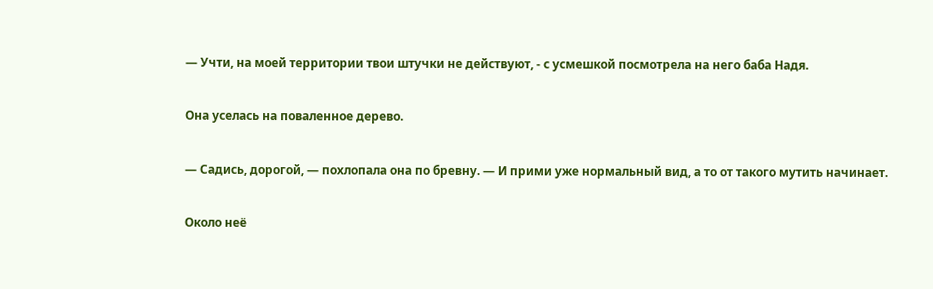— Учти, на моей территории твои штучки не действуют, - с усмешкой посмотрела на него баба Надя.

Она уселась на поваленное дерево.

— Садись, дорогой, — похлопала она по бревну. — И прими уже нормальный вид, а то от такого мутить начинает.

Около неё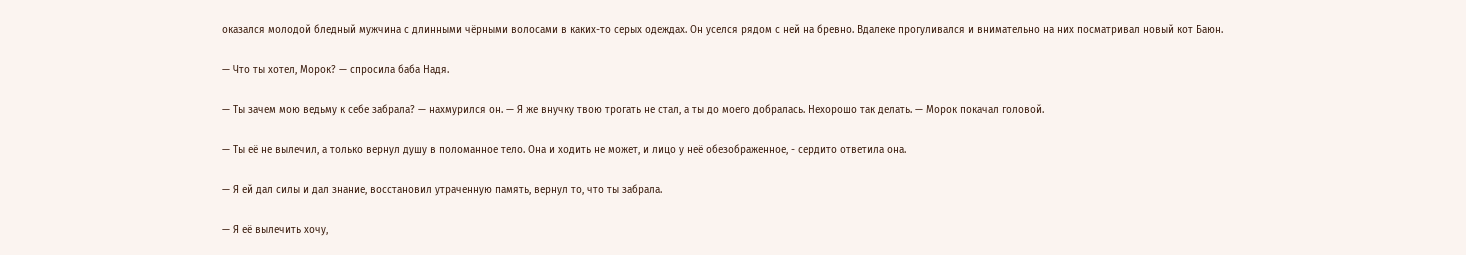оказался молодой бледный мужчина с длинными чёрными волосами в каких-то серых одеждах. Он уселся рядом с ней на бревно. Вдалеке прогуливался и внимательно на них посматривал новый кот Баюн.

— Что ты хотел, Морок? — спросила баба Надя.

— Ты зачем мою ведьму к себе забрала? — нахмурился он. — Я же внучку твою трогать не стал, а ты до моего добралась. Нехорошо так делать. — Морок покачал головой.

— Ты её не вылечил, а только вернул душу в поломанное тело. Она и ходить не может, и лицо у неё обезображенное, - сердито ответила она.

— Я ей дал силы и дал знание, восстановил утраченную память, вернул то, что ты забрала.

— Я её вылечить хочу,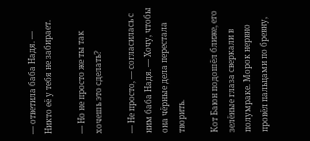— ответила баба Надя. — Никто её у тебя не забирает.

— Но не просто же ты так хочешь это сделать?

— Не просто, — согласилась с ним баба Надя. — Хочу, чтобы она чёрные дела перестала творить.

Кот Баюн подошёл ближе, его зелёные глаза сверкали в полумраке. Морок нервно провёл пальцами по бревну,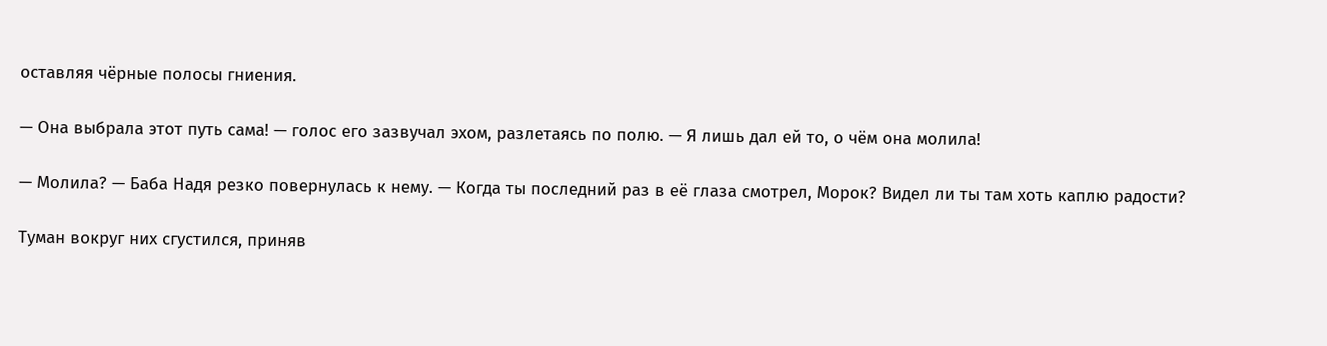оставляя чёрные полосы гниения.

— Она выбрала этот путь сама! — голос его зазвучал эхом, разлетаясь по полю. — Я лишь дал ей то, о чём она молила!

— Молила? — Баба Надя резко повернулась к нему. — Когда ты последний раз в её глаза смотрел, Морок? Видел ли ты там хоть каплю радости?

Туман вокруг них сгустился, приняв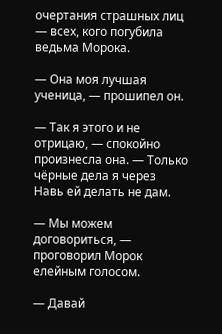очертания страшных лиц — всех, кого погубила ведьма Морока.

— Она моя лучшая ученица, — прошипел он.

— Так я этого и не отрицаю, — спокойно произнесла она. — Только чёрные дела я через Навь ей делать не дам.

— Мы можем договориться, — проговорил Морок елейным голосом.

— Давай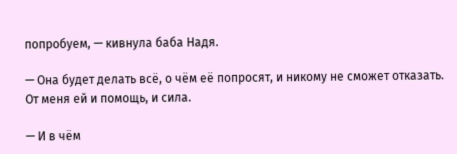попробуем, — кивнула баба Надя.

— Она будет делать всё, о чём её попросят, и никому не сможет отказать. От меня ей и помощь, и сила.

— И в чём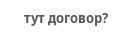тут договор?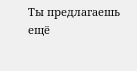Ты предлагаешь ещё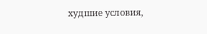худшие условия,